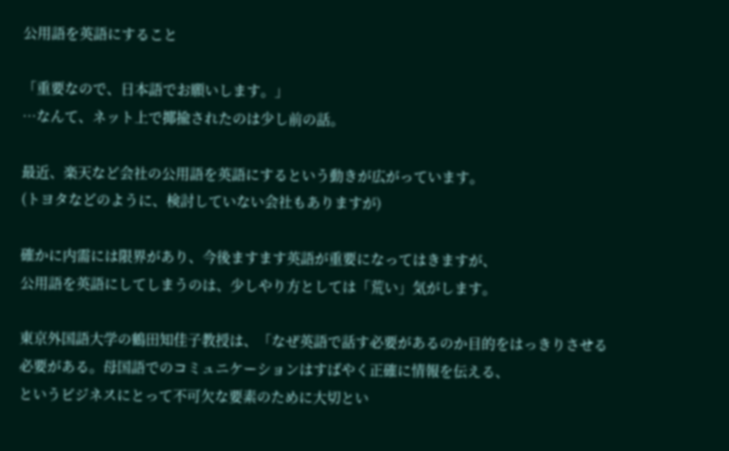公用語を英語にすること

「重要なので、日本語でお願いします。」
…なんて、ネット上で揶揄されたのは少し前の話。

最近、楽天など会社の公用語を英語にするという動きが広がっています。
(トヨタなどのように、検討していない会社もありますが)

確かに内需には限界があり、今後ますます英語が重要になってはきますが、
公用語を英語にしてしまうのは、少しやり方としては「荒い」気がします。

東京外国語大学の鶴田知佳子教授は、「なぜ英語で話す必要があるのか目的をはっきりさせる
必要がある。母国語でのコミュニケーションはすばやく正確に情報を伝える、
というビジネスにとって不可欠な要素のために大切とい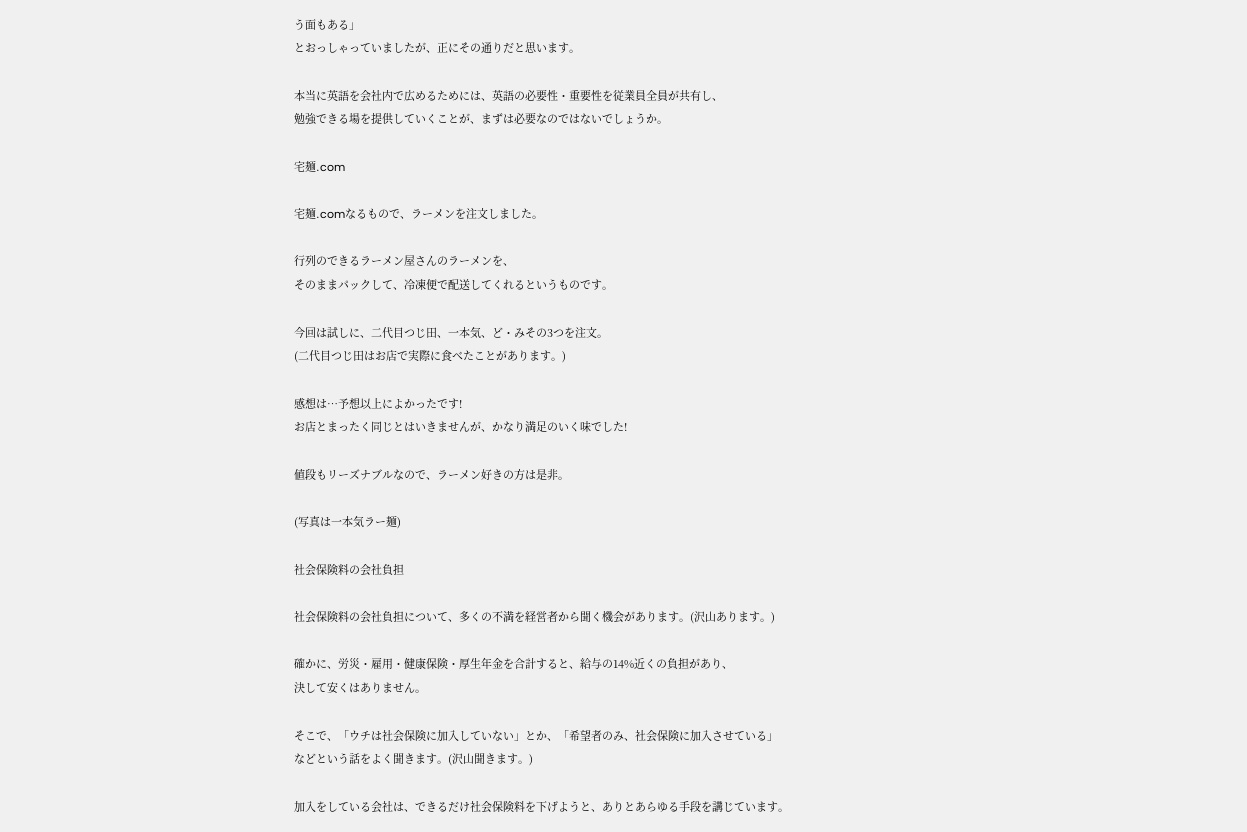う面もある」
とおっしゃっていましたが、正にその通りだと思います。

本当に英語を会社内で広めるためには、英語の必要性・重要性を従業員全員が共有し、
勉強できる場を提供していくことが、まずは必要なのではないでしょうか。

宅麺.com

宅麺.comなるもので、ラーメンを注文しました。

行列のできるラーメン屋さんのラーメンを、
そのままパックして、冷凍便で配送してくれるというものです。

今回は試しに、二代目つじ田、一本気、ど・みその3つを注文。
(二代目つじ田はお店で実際に食べたことがあります。)

感想は…予想以上によかったです!
お店とまったく同じとはいきませんが、かなり満足のいく味でした!

値段もリーズナブルなので、ラーメン好きの方は是非。

(写真は一本気ラー麺)

社会保険料の会社負担

社会保険料の会社負担について、多くの不満を経営者から聞く機会があります。(沢山あります。)

確かに、労災・雇用・健康保険・厚生年金を合計すると、給与の14%近くの負担があり、
決して安くはありません。

そこで、「ウチは社会保険に加入していない」とか、「希望者のみ、社会保険に加入させている」
などという話をよく聞きます。(沢山聞きます。)

加入をしている会社は、できるだけ社会保険料を下げようと、ありとあらゆる手段を講じています。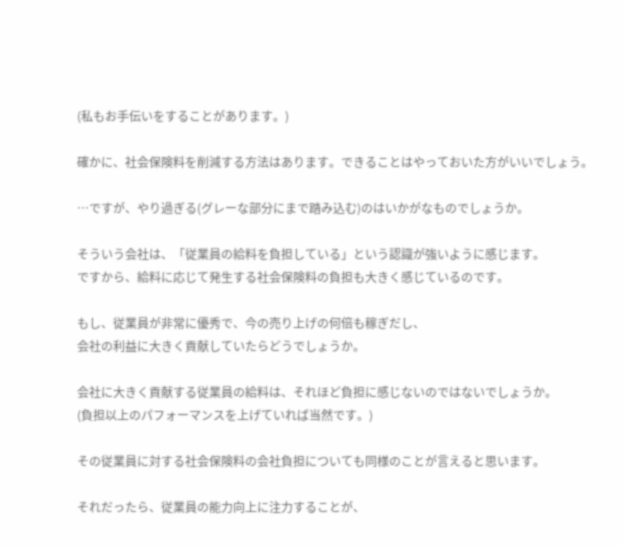(私もお手伝いをすることがあります。)

確かに、社会保険料を削減する方法はあります。できることはやっておいた方がいいでしょう。

…ですが、やり過ぎる(グレーな部分にまで踏み込む)のはいかがなものでしょうか。

そういう会社は、「従業員の給料を負担している」という認識が強いように感じます。
ですから、給料に応じて発生する社会保険料の負担も大きく感じているのです。

もし、従業員が非常に優秀で、今の売り上げの何倍も稼ぎだし、
会社の利益に大きく貢献していたらどうでしょうか。

会社に大きく貢献する従業員の給料は、それほど負担に感じないのではないでしょうか。
(負担以上のパフォーマンスを上げていれば当然です。)

その従業員に対する社会保険料の会社負担についても同様のことが言えると思います。

それだったら、従業員の能力向上に注力することが、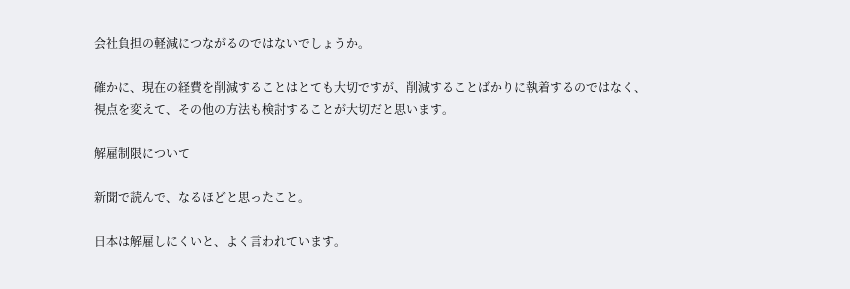会社負担の軽減につながるのではないでしょうか。

確かに、現在の経費を削減することはとても大切ですが、削減することばかりに執着するのではなく、
視点を変えて、その他の方法も検討することが大切だと思います。

解雇制限について

新聞で読んで、なるほどと思ったこと。

日本は解雇しにくいと、よく言われています。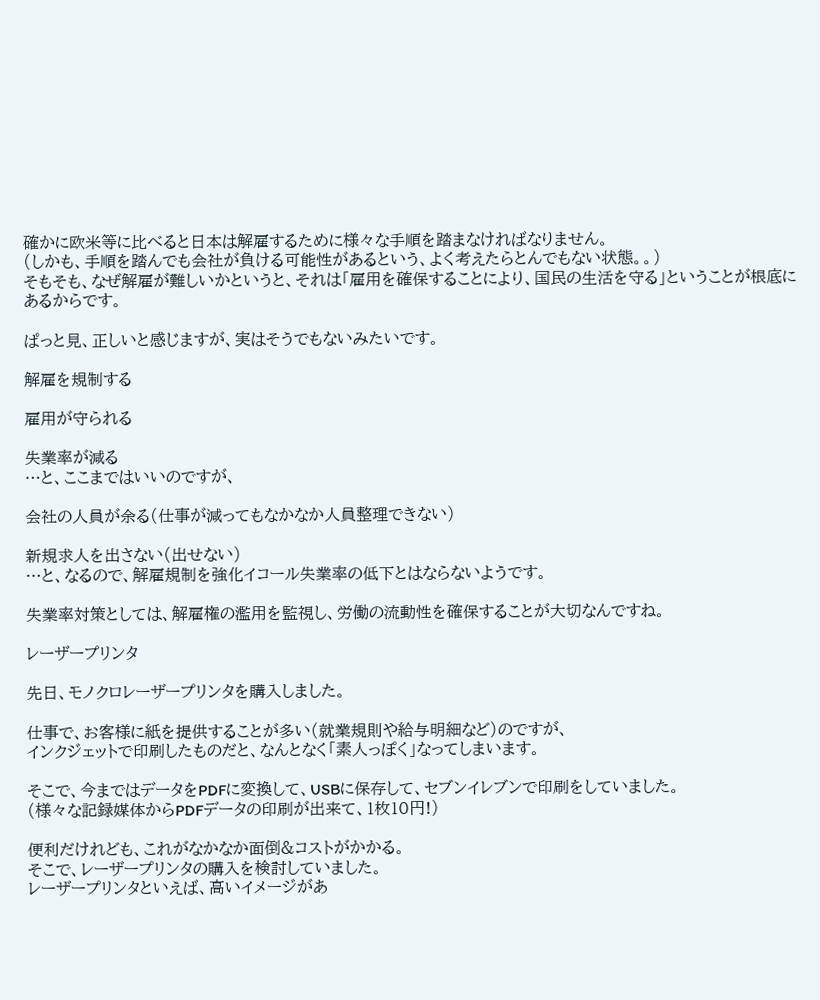確かに欧米等に比べると日本は解雇するために様々な手順を踏まなければなりません。
(しかも、手順を踏んでも会社が負ける可能性があるという、よく考えたらとんでもない状態。。)
そもそも、なぜ解雇が難しいかというと、それは「雇用を確保することにより、国民の生活を守る」ということが根底にあるからです。

ぱっと見、正しいと感じますが、実はそうでもないみたいです。

解雇を規制する

雇用が守られる

失業率が減る
…と、ここまではいいのですが、

会社の人員が余る(仕事が減ってもなかなか人員整理できない)

新規求人を出さない(出せない)
…と、なるので、解雇規制を強化イコール失業率の低下とはならないようです。

失業率対策としては、解雇権の濫用を監視し、労働の流動性を確保することが大切なんですね。

レーザープリンタ

先日、モノクロレーザープリンタを購入しました。

仕事で、お客様に紙を提供することが多い(就業規則や給与明細など)のですが、
インクジェットで印刷したものだと、なんとなく「素人っぽく」なってしまいます。

そこで、今まではデータをPDFに変換して、USBに保存して、セブンイレブンで印刷をしていました。
(様々な記録媒体からPDFデータの印刷が出来て、1枚10円!)

便利だけれども、これがなかなか面倒&コストがかかる。
そこで、レーザープリンタの購入を検討していました。
レーザープリンタといえば、高いイメージがあ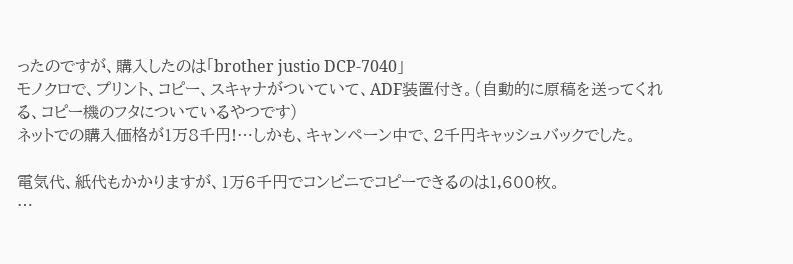ったのですが、購入したのは「brother justio DCP-7040」
モノクロで、プリント、コピー、スキャナがついていて、ADF装置付き。(自動的に原稿を送ってくれる、コピー機のフタについているやつです)
ネットでの購入価格が1万8千円!…しかも、キャンペーン中で、2千円キャッシュバックでした。

電気代、紙代もかかりますが、1万6千円でコンビニでコピーできるのは1,600枚。
…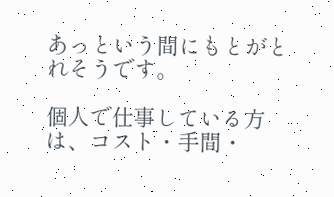あっという間にもとがとれそうです。

個人で仕事している方は、コスト・手間・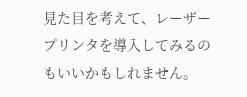見た目を考えて、レーザープリンタを導入してみるのもいいかもしれません。